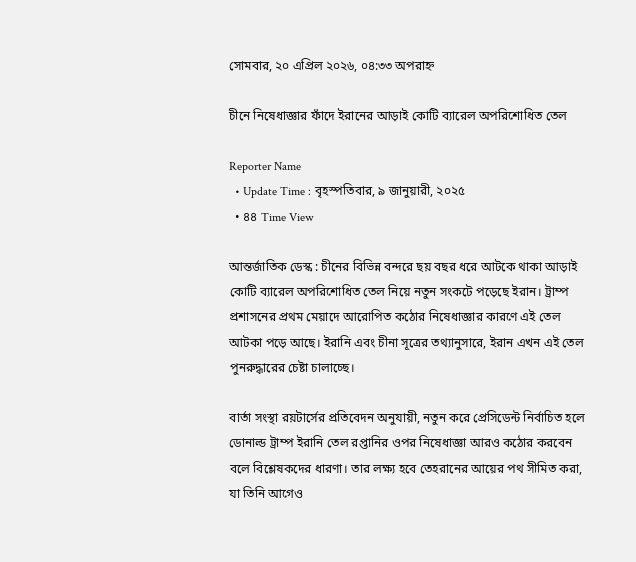সোমবার, ২০ এপ্রিল ২০২৬, ০৪:৩৩ অপরাহ্ন

চীনে নিষেধাজ্ঞার ফাঁদে ইরানের আড়াই কোটি ব্যারেল অপরিশোধিত তেল

Reporter Name
  • Update Time : বৃহস্পতিবার, ৯ জানুয়ারী, ২০২৫
  • ৪৪ Time View

আন্তর্জাতিক ডেস্ক : চীনের বিভিন্ন বন্দরে ছয় বছর ধরে আটকে থাকা আড়াই কোটি ব্যারেল অপরিশোধিত তেল নিয়ে নতুন সংকটে পড়েছে ইরান। ট্রাম্প প্রশাসনের প্রথম মেয়াদে আরোপিত কঠোর নিষেধাজ্ঞার কারণে এই তেল আটকা পড়ে আছে। ইরানি এবং চীনা সূত্রের তথ্যানুসারে, ইরান এখন এই তেল পুনরুদ্ধারের চেষ্টা চালাচ্ছে।

বার্তা সংস্থা রয়টার্সের প্রতিবেদন অনুযায়ী, নতুন করে প্রেসিডেন্ট নির্বাচিত হলে ডোনাল্ড ট্রাম্প ইরানি তেল রপ্তানির ওপর নিষেধাজ্ঞা আরও কঠোর করবেন বলে বিশ্লেষকদের ধারণা। তার লক্ষ্য হবে তেহরানের আয়ের পথ সীমিত করা, যা তিনি আগেও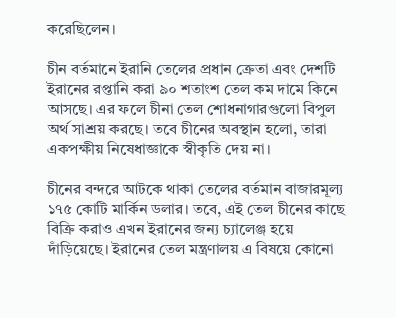করেছিলেন।

চীন বর্তমানে ইরানি তেলের প্রধান ক্রেতা এবং দেশটি ইরানের রপ্তানি করা ৯০ শতাংশ তেল কম দামে কিনে আসছে। এর ফলে চীনা তেল শোধনাগারগুলো বিপুল অর্থ সাশ্রয় করছে। তবে চীনের অবস্থান হলো, তারা একপক্ষীয় নিষেধাজ্ঞাকে স্বীকৃতি দেয় না।

চীনের বন্দরে আটকে থাকা তেলের বর্তমান বাজারমূল্য ১৭৫ কোটি মার্কিন ডলার। তবে, এই তেল চীনের কাছে বিক্রি করাও এখন ইরানের জন্য চ্যালেঞ্জ হয়ে দাঁড়িয়েছে। ইরানের তেল মন্ত্রণালয় এ বিষয়ে কোনো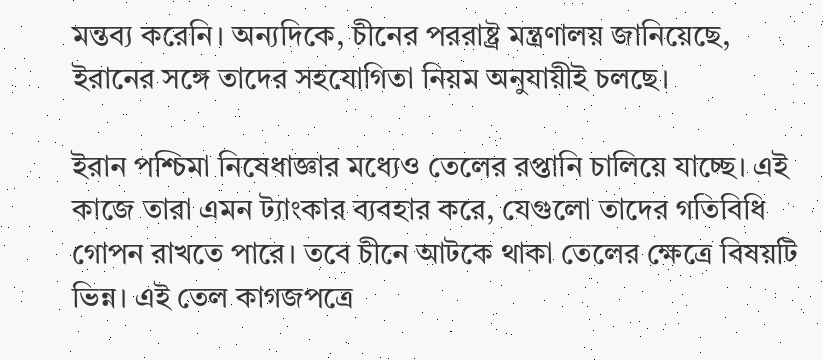মন্তব্য করেনি। অন্যদিকে, চীনের পররাষ্ট্র মন্ত্রণালয় জানিয়েছে, ইরানের সঙ্গে তাদের সহযোগিতা নিয়ম অনুযায়ীই চলছে।

ইরান পশ্চিমা নিষেধাজ্ঞার মধ্যেও তেলের রপ্তানি চালিয়ে যাচ্ছে। এই কাজে তারা এমন ট্যাংকার ব্যবহার করে, যেগুলো তাদের গতিবিধি গোপন রাখতে পারে। তবে চীনে আটকে থাকা তেলের ক্ষেত্রে বিষয়টি ভিন্ন। এই তেল কাগজপত্রে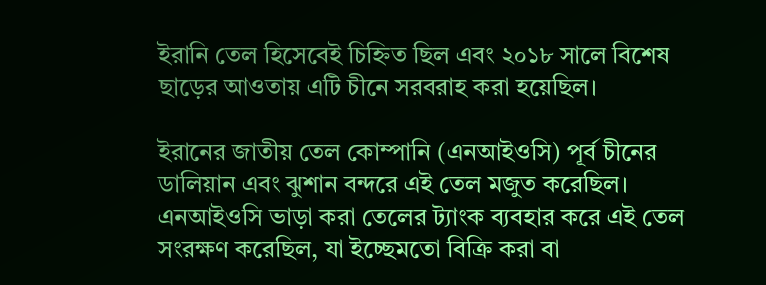ইরানি তেল হিসেবেই চিহ্নিত ছিল এবং ২০১৮ সালে বিশেষ ছাড়ের আওতায় এটি চীনে সরবরাহ করা হয়েছিল।

ইরানের জাতীয় তেল কোম্পানি (এনআইওসি) পূর্ব চীনের ডালিয়ান এবং ঝুশান বন্দরে এই তেল মজুত করেছিল। এনআইওসি ভাড়া করা তেলের ট্যাংক ব্যবহার করে এই তেল সংরক্ষণ করেছিল, যা ইচ্ছেমতো বিক্রি করা বা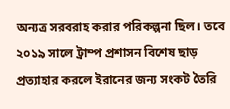অন্যত্র সরবরাহ করার পরিকল্পনা ছিল। তবে ২০১৯ সালে ট্রাম্প প্রশাসন বিশেষ ছাড় প্রত্যাহার করলে ইরানের জন্য সংকট তৈরি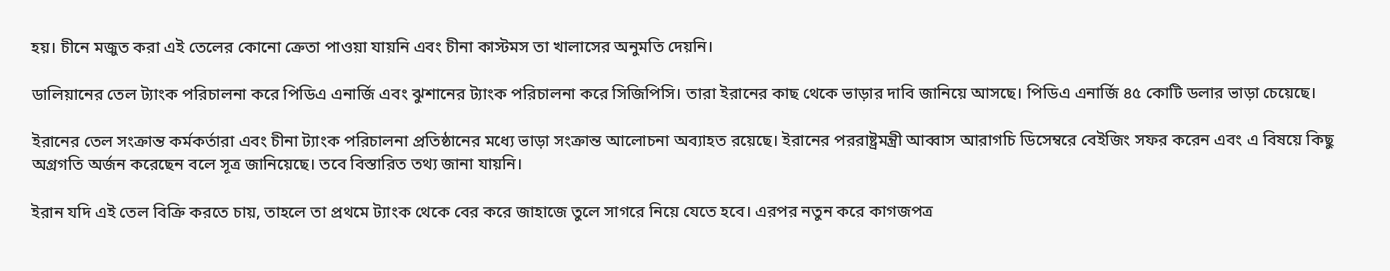হয়। চীনে মজুত করা এই তেলের কোনো ক্রেতা পাওয়া যায়নি এবং চীনা কাস্টমস তা খালাসের অনুমতি দেয়নি।

ডালিয়ানের তেল ট্যাংক পরিচালনা করে পিডিএ এনার্জি এবং ঝুশানের ট্যাংক পরিচালনা করে সিজিপিসি। তারা ইরানের কাছ থেকে ভাড়ার দাবি জানিয়ে আসছে। পিডিএ এনার্জি ৪৫ কোটি ডলার ভাড়া চেয়েছে।

ইরানের তেল সংক্রান্ত কর্মকর্তারা এবং চীনা ট্যাংক পরিচালনা প্রতিষ্ঠানের মধ্যে ভাড়া সংক্রান্ত আলোচনা অব্যাহত রয়েছে। ইরানের পররাষ্ট্রমন্ত্রী আব্বাস আরাগচি ডিসেম্বরে বেইজিং সফর করেন এবং এ বিষয়ে কিছু অগ্রগতি অর্জন করেছেন বলে সূত্র জানিয়েছে। তবে বিস্তারিত তথ্য জানা যায়নি।

ইরান যদি এই তেল বিক্রি করতে চায়, তাহলে তা প্রথমে ট্যাংক থেকে বের করে জাহাজে তুলে সাগরে নিয়ে যেতে হবে। এরপর নতুন করে কাগজপত্র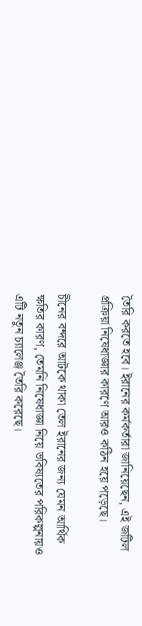তৈরি করতে হবে। ইরানের কর্মকর্তারা জানিয়েছেন, এই জটিল প্রক্রিয়া নিষেধাজ্ঞার কারণে আরও কঠিন হয়ে পড়েছে।

চীনের বন্দরে আটকে থাকা তেল ইরানের জন্য যেমন আর্থিক ক্ষতির কারণ, তেমনি নিষেধাজ্ঞা নিয়ে ভবিষ্যতের পরিকল্পনায়ও এটি নতুন চ্যালেঞ্জ তৈরি করেছে।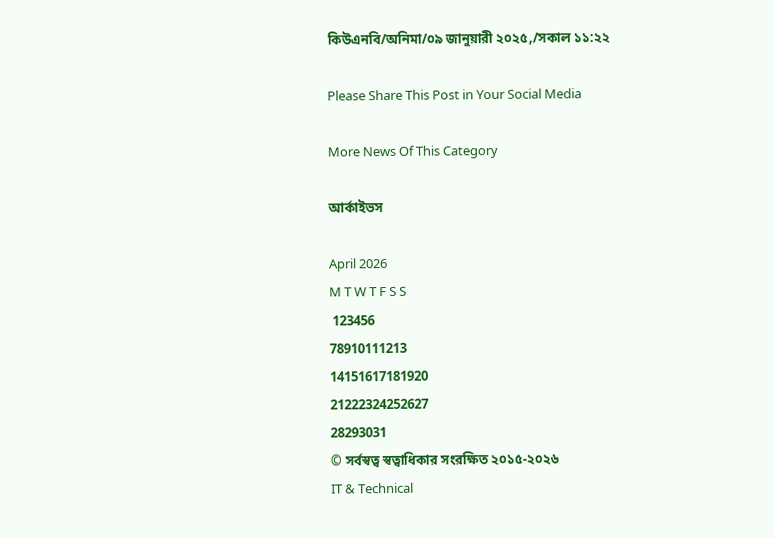কিউএনবি/অনিমা/০৯ জানুয়ারী ২০২৫,/সকাল ১১:২২

Please Share This Post in Your Social Media

More News Of This Category

আর্কাইভস

April 2026
M T W T F S S
 123456
78910111213
14151617181920
21222324252627
28293031
© সর্বস্বত্ব স্বত্বাধিকার সংরক্ষিত ২০১৫-২০২৬
IT & Technical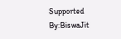Supported By:BiswaJit